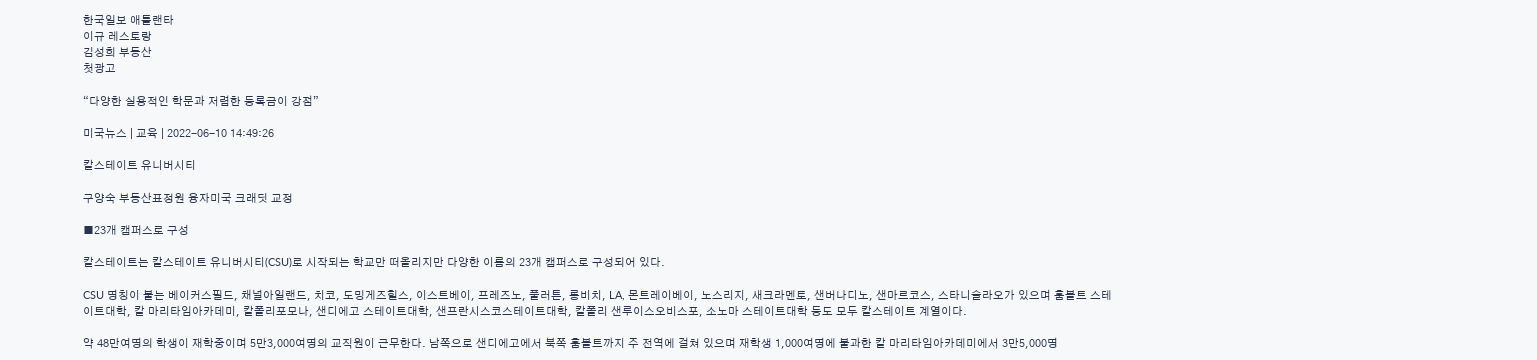한국일보 애틀랜타
이규 레스토랑
김성희 부동산
첫광고

“다양한 실용적인 학문과 저렴한 등록금이 강점”

미국뉴스 | 교육 | 2022-06-10 14:49:26

칼스테이트 유니버시티

구양숙 부동산표정원 융자미국 크래딧 교정

■23개 캠퍼스로 구성

칼스테이트는 칼스테이트 유니버시티(CSU)로 시작되는 학교만 떠올리지만 다양한 이름의 23개 캠퍼스로 구성되어 있다.

CSU 명칭이 붙는 베이커스필드, 채널아일랜드, 치코, 도밍게즈힐스, 이스트베이, 프레즈노, 풀러튼, 롱비치, LA, 몬트레이베이, 노스리지, 새크라멘토, 샌버나디노, 샌마르코스, 스타니슬라오가 있으며 훔볼트 스테이트대학, 칼 마리타임아카데미, 칼폴리포모나, 샌디에고 스테이트대학, 샌프란시스코스테이트대학, 칼폴리 샌루이스오비스포, 소노마 스테이트대학 등도 모두 칼스테이트 계열이다.

약 48만여명의 학생이 재학중이며 5만3,000여명의 교직원이 근무한다. 남쪽으로 샌디에고에서 북쪽 훔볼트까지 주 전역에 걸쳐 있으며 재학생 1,000여명에 불과한 칼 마리타임아카데미에서 3만5,000명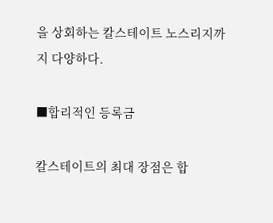을 상회하는 칼스테이트 노스리지까지 다양하다.

■합리적인 등록금

칼스테이트의 최대 장점은 합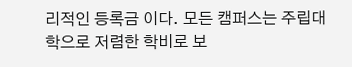리적인 등록금 이다. 모든 캠퍼스는 주립대학으로 저렴한 학비로 보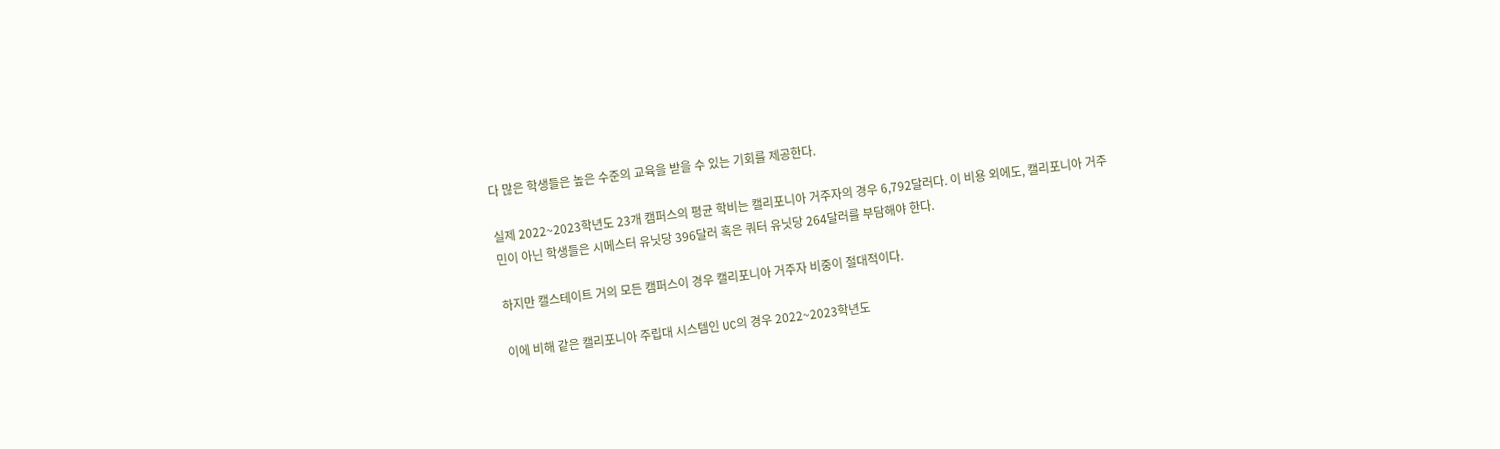다 많은 학생들은 높은 수준의 교육을 받을 수 있는 기회를 제공한다.

실제 2022~2023학년도 23개 캠퍼스의 평균 학비는 캘리포니아 거주자의 경우 6,792달러다. 이 비용 외에도, 캘리포니아 거주민이 아닌 학생들은 시메스터 유닛당 396달러 혹은 쿼터 유닛당 264달러를 부담해야 한다.

하지만 캘스테이트 거의 모든 캠퍼스이 경우 캘리포니아 거주자 비중이 절대적이다.

이에 비해 같은 캘리포니아 주립대 시스템인 UC의 경우 2022~2023학년도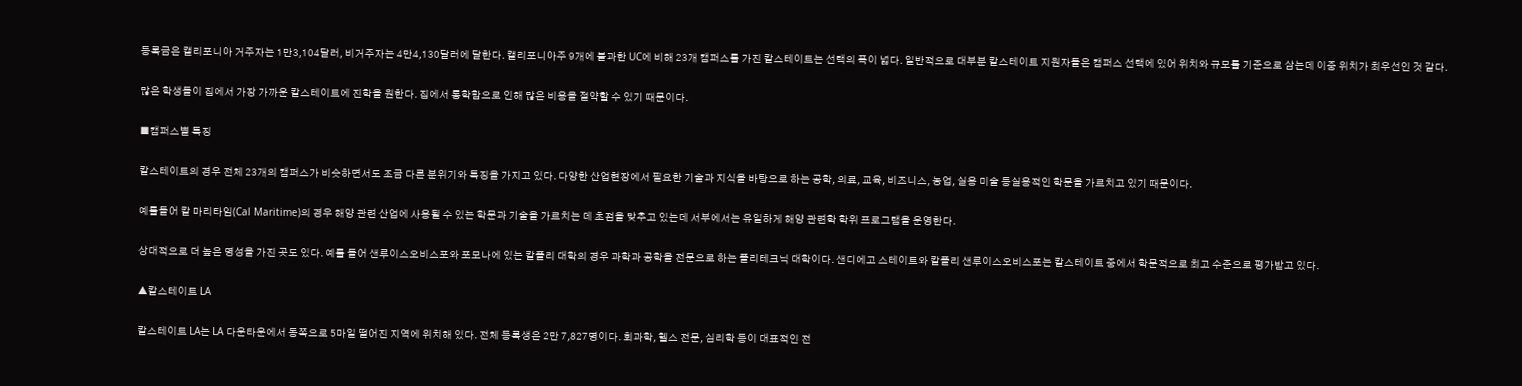등록금은 캘리포니아 거주자는 1만3,104달러, 비거주자는 4만4,130달러에 달한다. 캘리포니아주 9개에 불과한 UC에 비해 23개 캠퍼스를 가진 칼스테이트는 선택의 폭이 넓다. 일반적으로 대부분 칼스테이트 지원자들은 캠퍼스 선택에 있어 위치와 규모를 기준으로 삼는데 이중 위치가 최우선인 것 같다.

많은 학생들이 집에서 가장 가까운 칼스테이트에 진학을 원한다. 집에서 통학함으로 인해 많은 비용을 절약할 수 있기 때문이다.

■캠퍼스별 특징

칼스테이트의 경우 전체 23개의 캠퍼스가 비슷하면서도 조금 다른 분위기와 특징을 가지고 있다. 다양한 산업현장에서 필요한 기술과 지식을 바탕으로 하는 공학, 의료, 교육, 비즈니스, 농업, 실용 미술 등실용적인 학문을 가르치고 있기 때문이다.

예를들어 칼 마리타임(Cal Maritime)의 경우 해양 관련 산업에 사용될 수 있는 학문과 기술을 가르치는 데 초점을 맞추고 있는데 서부에서는 유일하게 해양 관련학 학위 프로그램을 운영한다.

상대적으로 더 높은 명성을 가진 곳도 있다. 예를 들어 샌루이스오비스포와 포모나에 있는 칼폴리 대학의 경우 과학과 공학을 전문으로 하는 폴리테크닉 대학이다. 샌디에고 스테이트와 칼폴리 샌루이스오비스포는 칼스테이트 중에서 학문적으로 최고 수준으로 평가받고 있다.

▲칼스테이트 LA

칼스테이트 LA는 LA 다운타운에서 동쪽으로 5마일 떨어진 지역에 위치해 있다. 전체 등록생은 2만 7,827명이다. 회과학, 헬스 전문, 심리학 등이 대표적인 전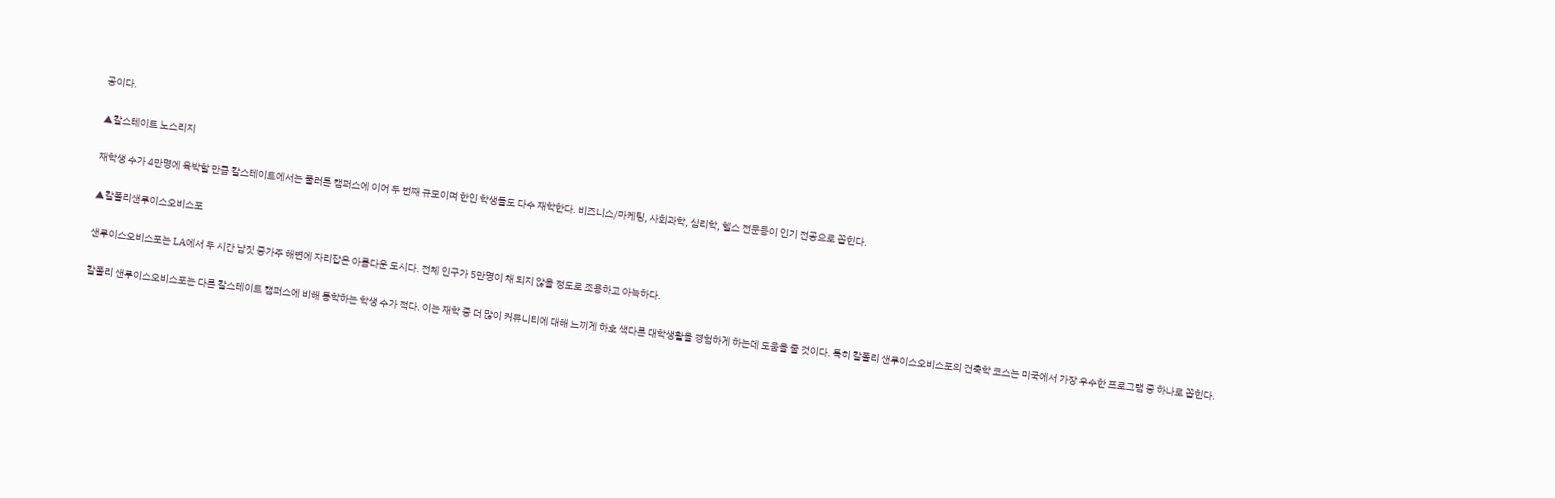공이다.

▲칼스테이트 노스리지

재학생 수가 4만명에 육박할 만큼 칼스테이트에서는 풀러튼 캠퍼스에 이어 두 번째 규모이며 한인 학생들도 다수 재학한다. 비즈니스/마케팅, 사회과학, 심리학, 헬스 전문등이 인기 전공으로 꼽힌다.

▲칼폴리샌루이스오비스포

샌루이스오비스포는 LA에서 두 시간 남짓 중가주 해변에 자리잡은 아름다운 도시다. 전체 인구가 5만명이 채 되지 않을 정도로 조용하고 아늑하다.

칼폴리 샌루이스오비스포는 다른 칼스테이트 캠퍼스에 비해 통학하는 학생 수가 적다. 이는 재학 중 더 많이 커뮤니티에 대해 느끼게 하호 색다른 대학생활을 경험하게 하는데 도움을 줄 것이다. 특히 칼폴리 샌루이스오비스포의 건축학 코스는 미국에서 가장 우수한 프로그램 중 하나로 꼽힌다.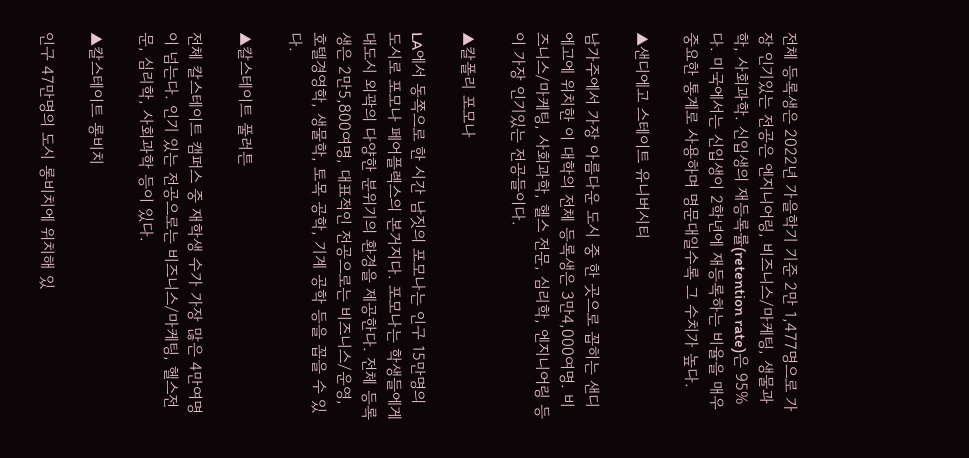전체 등록생은 2022년 가을학기 기준 2만 1,477명으로 가장 인기있는 전공은 엔지니어링, 비즈니스/마케팅, 생물과학, 사회과학. 신입생의 재등록률(retention rate)은 95%다. 미국에서는 신입생이 2학년에 재등록하는 비율을 매우 중요한 통계로 사용하며 명문대일수록 그 수치가 높다.

▲샌디에고 스테이트 유니버시티

남가주에서 가장 아름다운 도시 중 한 곳으로 꼽히는 샌디에고에 위치한 이 대학의 전체 등록생은 3만4,000여명. 비즈니스/마케팅, 사회과학, 헬스 전문, 심리학, 엔지니어링 등이 가장 인기있는 전공들이다.

▲칼폴리 포모나

LA에서 동쪽으로 한 시간 남짓의 포모나는 인구 15만명의 도시로 포모나 페어플렉스의 본거지다. 포모나는 학생들에게 대도시 외곽의 다양한 분위기의 환경을 제공한다. 전체 등록생은 2만5,800여명, 대표적인 전공으로는 비즈니스/운영, 호텔경영학, 생물학, 토목 공학, 기계 공학 등을 꼽을 수 있다.

▲칼스테이트 풀러튼

전체 칼스테이트 캠퍼스 중 재학생 수가 가장 많은 4만여명이 넘는다. 인기 있는 전공으로는 비즈니스/마케팅, 헬스전문, 심리학, 사회과학 등이 있다.

▲칼스테이트 롱비치

인구 47만명의 도시 롱비치에 위치해 있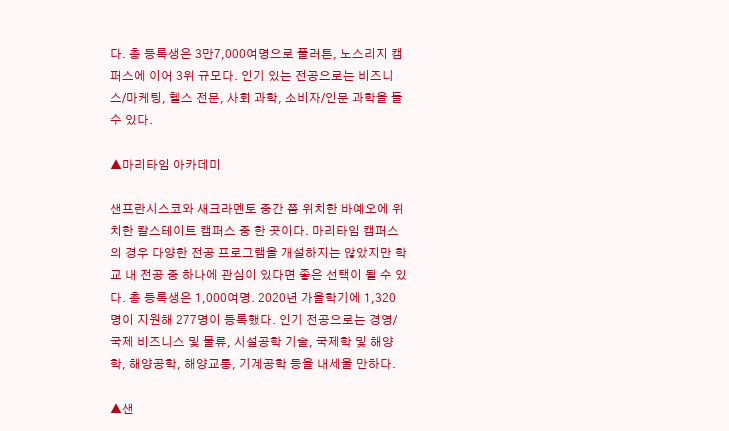다. 총 등록생은 3만7,000여명으로 풀러튼, 노스리지 캠퍼스에 이어 3위 규모다. 인기 있는 전공으로는 비즈니스/마케팅, 헬스 전문, 사회 과학, 소비자/인문 과학을 들 수 있다.

▲마리타임 아카데미

샌프란시스코와 새크라멘토 중간 쯤 위치한 바예오에 위치한 칼스테이트 캠퍼스 중 한 곳이다. 마리타임 캠퍼스의 경우 다양한 전공 프로그램을 개설하지는 않았지만 학교 내 전공 중 하나에 관심이 있다면 좋은 선택이 될 수 있다. 총 등록생은 1,000여명. 2020년 가을학기에 1,320명이 지원해 277명이 등록했다. 인기 전공으로는 경영/국제 비즈니스 및 물류, 시설공학 기술, 국제학 및 해양학, 해양공학, 해양교통, 기계공학 등을 내세울 만하다.

▲샌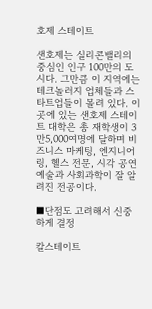호제 스테이트

샌호제는 실리콘밸리의 중심인 인구 100만의 도시다. 그만큼 이 지역에는 테크놀러지 업체들과 스타트업들이 몰려 있다. 이곳에 있는 샌호제 스테이트 대학은 총 재학생이 3만5,000여명에 달하며 비즈니스 마케팅, 엔지니어링, 헬스 전문, 시각 공연예술과 사회과학이 잘 알려진 전공이다.

■단점도 고려해서 신중하게 결정

칼스테이트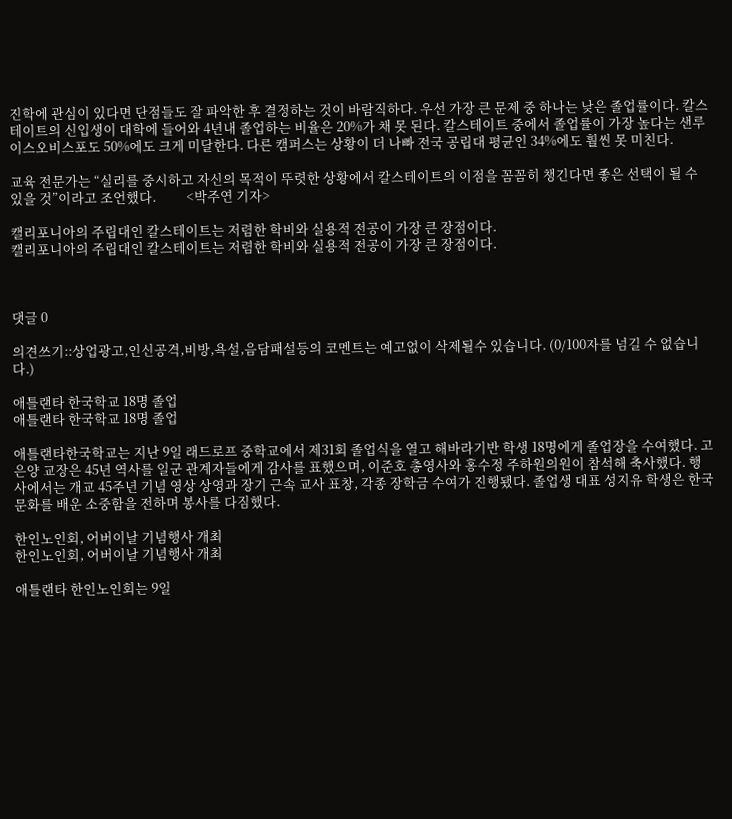진학에 관심이 있다면 단점들도 잘 파악한 후 결정하는 것이 바람직하다. 우선 가장 큰 문제 중 하나는 낮은 졸업률이다. 칼스테이트의 신입생이 대학에 들어와 4년내 졸업하는 비율은 20%가 채 못 된다. 칼스테이트 중에서 졸업률이 가장 높다는 샌루이스오비스포도 50%에도 크게 미달한다. 다른 캠퍼스는 상황이 더 나빠 전국 공립대 평균인 34%에도 훨씬 못 미친다.

교육 전문가는 “실리를 중시하고 자신의 목적이 뚜렷한 상황에서 칼스테이트의 이점을 꼼꼼히 챙긴다면 좋은 선택이 될 수 있을 것”이라고 조언했다.          <박주연 기자>

캘리포니아의 주립대인 칼스테이트는 저렴한 학비와 실용적 전공이 가장 큰 장점이다.
캘리포니아의 주립대인 칼스테이트는 저렴한 학비와 실용적 전공이 가장 큰 장점이다.



댓글 0

의견쓰기::상업광고,인신공격,비방,욕설,음담패설등의 코멘트는 예고없이 삭제될수 있습니다. (0/100자를 넘길 수 없습니다.)

애틀랜타 한국학교 18명 졸업
애틀랜타 한국학교 18명 졸업

애틀랜타한국학교는 지난 9일 래드로프 중학교에서 제31회 졸업식을 열고 해바라기반 학생 18명에게 졸업장을 수여했다. 고은양 교장은 45년 역사를 일군 관계자들에게 감사를 표했으며, 이준호 총영사와 홍수정 주하원의원이 참석해 축사했다. 행사에서는 개교 45주년 기념 영상 상영과 장기 근속 교사 표창, 각종 장학금 수여가 진행됐다. 졸업생 대표 성지유 학생은 한국 문화를 배운 소중함을 전하며 봉사를 다짐했다.

한인노인회, 어버이날 기념행사 개최
한인노인회, 어버이날 기념행사 개최

애틀랜타 한인노인회는 9일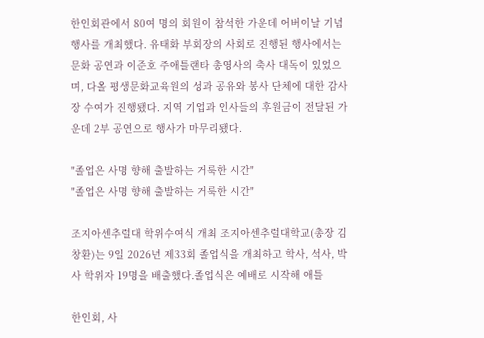한인회관에서 80여 명의 회원이 참석한 가운데 어버이날 기념행사를 개최했다. 유태화 부회장의 사회로 진행된 행사에서는 문화 공연과 이준호 주애틀랜타 총영사의 축사 대독이 있었으며, 다올 평생문화교육원의 성과 공유와 봉사 단체에 대한 감사장 수여가 진행됐다. 지역 기업과 인사들의 후원금이 전달된 가운데 2부 공연으로 행사가 마무리됐다.

"졸업은 사명 향해 출발하는 거룩한 시간"
"졸업은 사명 향해 출발하는 거룩한 시간"

조지아센추럴대 학위수여식 개최 조지아센추럴대학교(총장 김창환)는 9일 2026년 제33회 졸업식을 개최하고 학사, 석사, 박사 학위자 19명을 배출했다.졸업식은 예배로 시작해 애틀

한인회, 사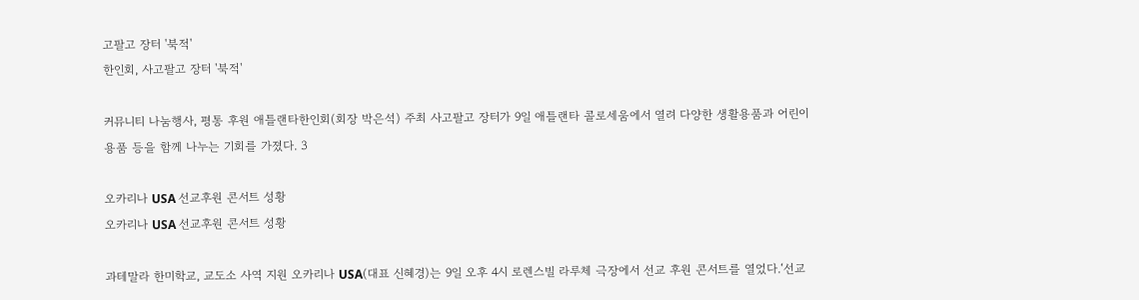고팔고 장터 '북적'
한인회, 사고팔고 장터 '북적'

커뮤니티 나눔행사, 평통 후원 애틀랜타한인회(회장 박은석) 주최 사고팔고 장터가 9일 애틀랜타 콜로세움에서 열려 다양한 생활용품과 어린이 용품 등을 함께 나누는 기회를 가졌다. 3

오카리나 USA 선교후원 콘서트 성황
오카리나 USA 선교후원 콘서트 성황

과테말라 한미학교, 교도소 사역 지원 오카리나 USA(대표 신혜경)는 9일 오후 4시 로렌스빌 라루체 극장에서 선교 후원 콘서트를 열었다.‘선교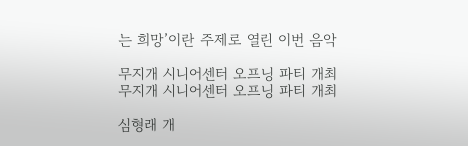는 희망’이란 주제로 열린 이번 음악

무지개 시니어센터 오프닝 파티 개최
무지개 시니어센터 오프닝 파티 개최

심형래 개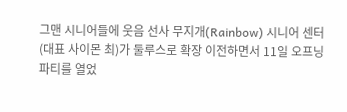그맨 시니어들에 웃음 선사 무지개(Rainbow) 시니어 센터(대표 사이몬 최)가 둘루스로 확장 이전하면서 11일 오프닝 파티를 열었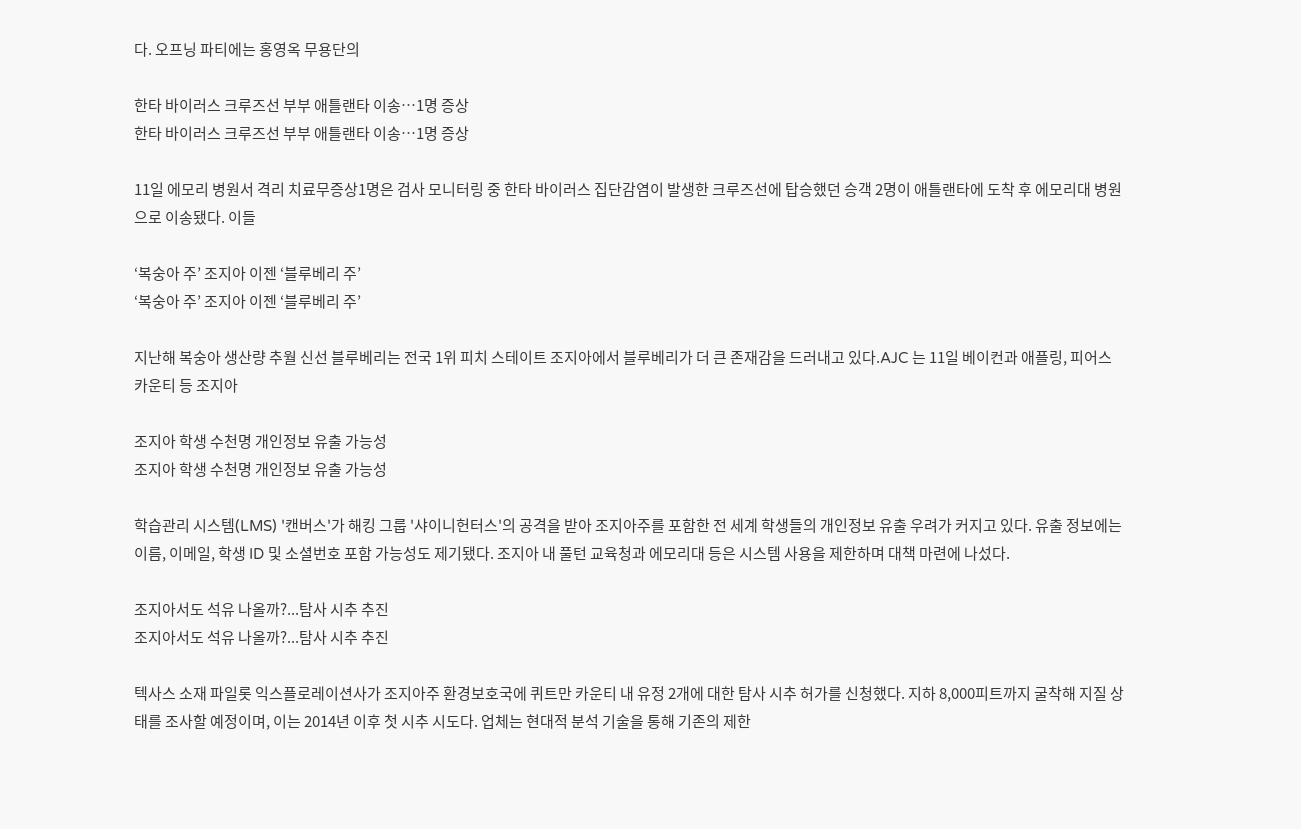다. 오프닝 파티에는 홍영옥 무용단의

한타 바이러스 크루즈선 부부 애틀랜타 이송…1명 증상
한타 바이러스 크루즈선 부부 애틀랜타 이송…1명 증상

11일 에모리 병원서 격리 치료무증상1명은 검사 모니터링 중 한타 바이러스 집단감염이 발생한 크루즈선에 탑승했던 승객 2명이 애틀랜타에 도착 후 에모리대 병원으로 이송됐다. 이들

‘복숭아 주’ 조지아 이젠 ‘블루베리 주’
‘복숭아 주’ 조지아 이젠 ‘블루베리 주’

지난해 복숭아 생산량 추월 신선 블루베리는 전국 1위 피치 스테이트 조지아에서 블루베리가 더 큰 존재감을 드러내고 있다.AJC 는 11일 베이컨과 애플링, 피어스 카운티 등 조지아

조지아 학생 수천명 개인정보 유출 가능성
조지아 학생 수천명 개인정보 유출 가능성

학습관리 시스템(LMS) '캔버스'가 해킹 그룹 '샤이니헌터스'의 공격을 받아 조지아주를 포함한 전 세계 학생들의 개인정보 유출 우려가 커지고 있다. 유출 정보에는 이름, 이메일, 학생 ID 및 소셜번호 포함 가능성도 제기됐다. 조지아 내 풀턴 교육청과 에모리대 등은 시스템 사용을 제한하며 대책 마련에 나섰다.

조지아서도 석유 나올까?...탐사 시추 추진
조지아서도 석유 나올까?...탐사 시추 추진

텍사스 소재 파일롯 익스플로레이션사가 조지아주 환경보호국에 퀴트만 카운티 내 유정 2개에 대한 탐사 시추 허가를 신청했다. 지하 8,000피트까지 굴착해 지질 상태를 조사할 예정이며, 이는 2014년 이후 첫 시추 시도다. 업체는 현대적 분석 기술을 통해 기존의 제한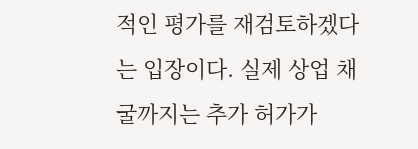적인 평가를 재검토하겠다는 입장이다. 실제 상업 채굴까지는 추가 허가가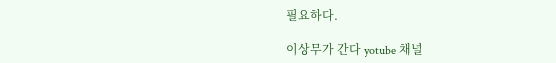필요하다.

이상무가 간다 yotube 채널